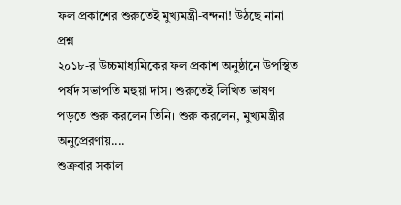ফল প্রকাশের শুরুতেই মুখ্যমন্ত্রী-বন্দনা! উঠছে নানা প্রশ্ন
২০১৮-র উচ্চমাধ্যমিকের ফল প্রকাশ অনুষ্ঠানে উপস্থিত পর্ষদ সভাপতি মহুয়া দাস। শুরুতেই লিখিত ভাষণ পড়তে শুরু করলেন তিনি। শুরু করলেন, মুখ্যমন্ত্রীর অনুপ্রেরণায়....
শুক্রবার সকাল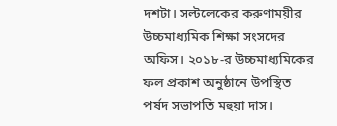দশটা। সল্টলেকের করুণাময়ীর উচ্চমাধ্যমিক শিক্ষা সংসদের অফিস। ২০১৮-র উচ্চমাধ্যমিকের ফল প্রকাশ অনুষ্ঠানে উপস্থিত পর্ষদ সভাপতি মহুয়া দাস।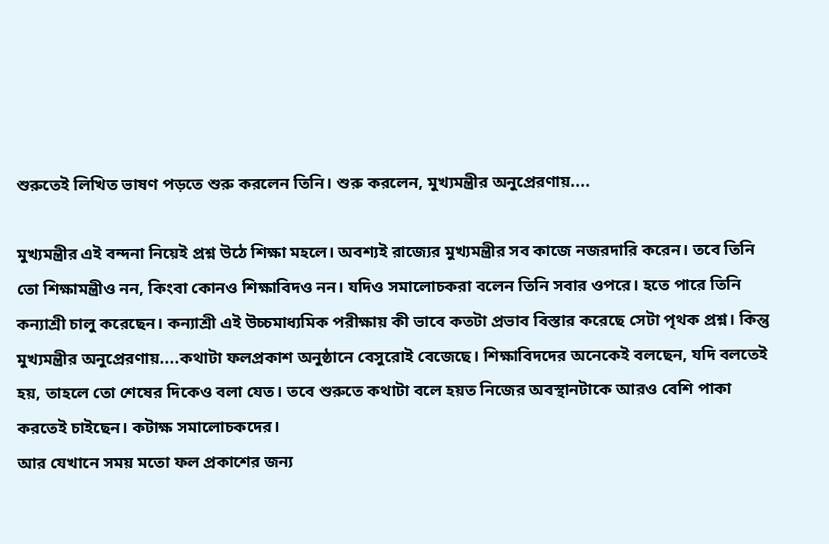শুরুতেই লিখিত ভাষণ পড়তে শুরু করলেন তিনি। শুরু করলেন, মুখ্যমন্ত্রীর অনুপ্রেরণায়....

মুখ্যমন্ত্রীর এই বন্দনা নিয়েই প্রশ্ন উঠে শিক্ষা মহলে। অবশ্যই রাজ্যের মুখ্যমন্ত্রীর সব কাজে নজরদারি করেন। তবে তিনি তো শিক্ষামন্ত্রীও নন, কিংবা কোনও শিক্ষাবিদও নন। যদিও সমালোচকরা বলেন তিনি সবার ওপরে। হতে পারে তিনি কন্যাশ্রী চালু করেছেন। কন্যাশ্রী এই উচ্চমাধ্যমিক পরীক্ষায় কী ভাবে কতটা প্রভাব বিস্তার করেছে সেটা পৃথক প্রশ্ন। কিন্তু মুখ্যমন্ত্রীর অনুপ্রেরণায়....কথাটা ফলপ্রকাশ অনুষ্ঠানে বেসুরোই বেজেছে। শিক্ষাবিদদের অনেকেই বলছেন, যদি বলতেই হয়, তাহলে তো শেষের দিকেও বলা যেত। তবে শুরুতে কথাটা বলে হয়ত নিজের অবস্থানটাকে আরও বেশি পাকা করতেই চাইছেন। কটাক্ষ সমালোচকদের।
আর যেখানে সময় মতো ফল প্রকাশের জন্য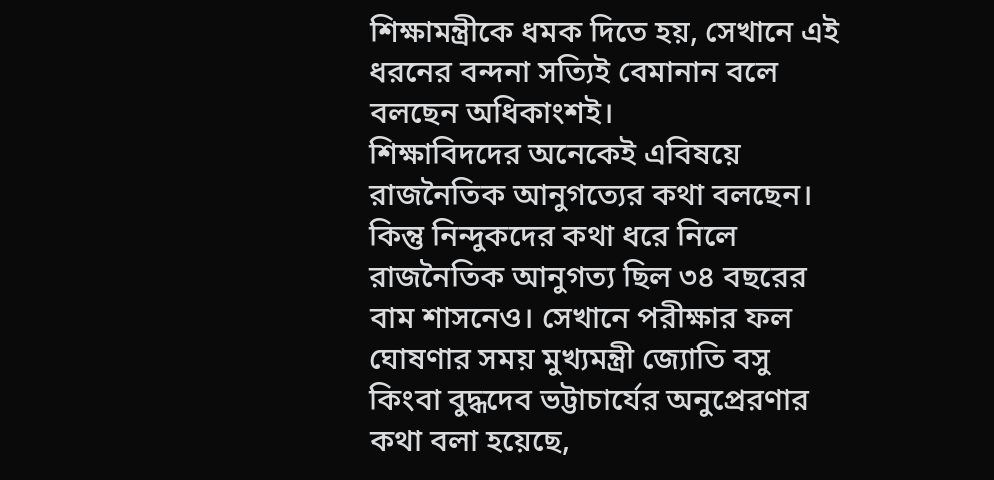শিক্ষামন্ত্রীকে ধমক দিতে হয়, সেখানে এই ধরনের বন্দনা সত্যিই বেমানান বলে বলছেন অধিকাংশই।
শিক্ষাবিদদের অনেকেই এবিষয়ে রাজনৈতিক আনুগত্যের কথা বলছেন। কিন্তু নিন্দুকদের কথা ধরে নিলে রাজনৈতিক আনুগত্য ছিল ৩৪ বছরের বাম শাসনেও। সেখানে পরীক্ষার ফল ঘোষণার সময় মুখ্যমন্ত্রী জ্যোতি বসু কিংবা বুদ্ধদেব ভট্টাচার্যের অনুপ্রেরণার কথা বলা হয়েছে,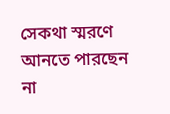সেকথা স্মরণে আনতে পারছেন না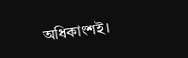অধিকাংশই।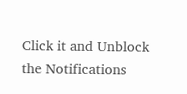Click it and Unblock the Notifications